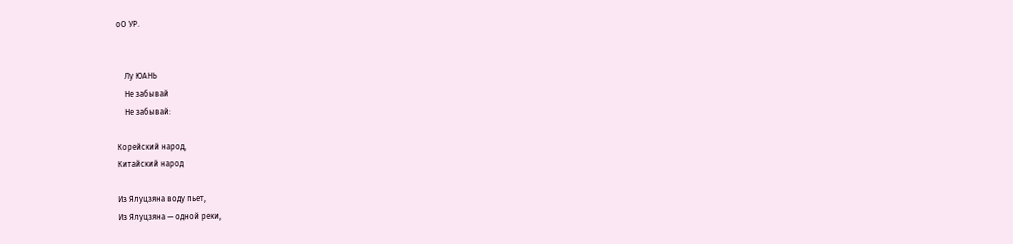оО УР.


    Лу ЮАНЬ
    Не забывай
    Не забывай:

Корейский народ,
Китайский народ

Из Ялуцзяна воду пьет,
Из Ялуцзяна — одной реки,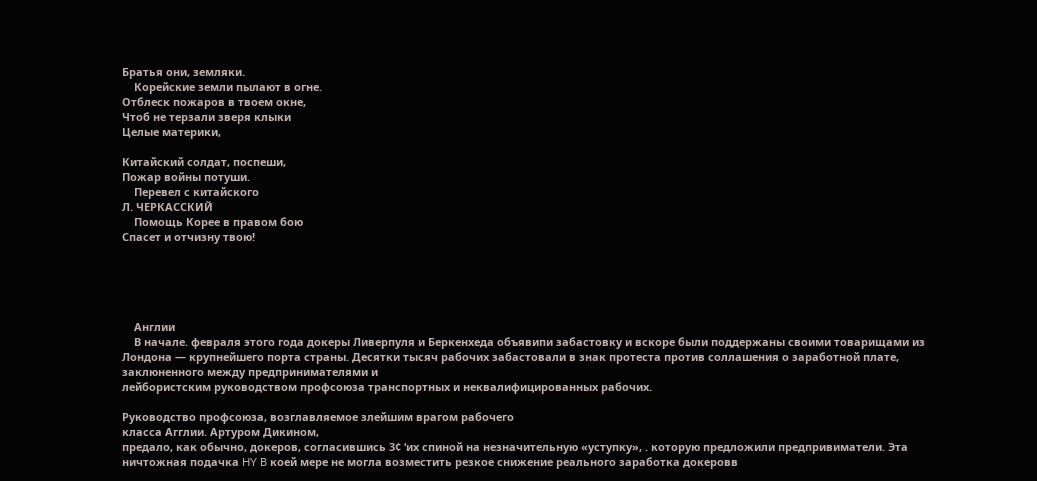Братья они, земляки.
    Корейские земли пылают в огне.
Отблеск пожаров в твоем окне,
Чтоб не терзали зверя клыки
Целые материки,

Китайский солдат, поспеши,
Пожар войны потуши.
    Перевел с китайского
Л. ЧЕРКАССКИЙ
    Помощь Корее в правом бою
Спасет и отчизну твою!





    Англии
    В начале. февраля этого года докеры Ливерпуля и Беркенхеда объявипи забастовку и вскоре были поддержаны своими товарищами из
Лондона — крупнейшего порта страны. Десятки тысяч рабочих забастовали в знак протеста против соллашения о заработной плате, заклюненного между предпринимателями и
лейбористским руководством профсоюза транспортных и неквалифицированных рабочих.

Руководство профсоюза, возглавляемое злейшим врагом рабочего
класса Агглии. Артуром Дикином,
предало, как обычно, докеров, согласившись 3¢ ‘их спиной на незначительную «уступку», . которую предложили предпривиматели. Эта ничтожная подачка HY B коей мере не могла возместить резкое снижение реального заработка докеровв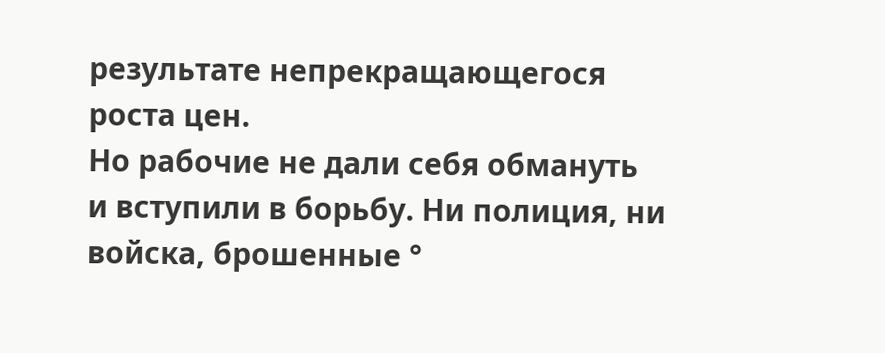результате непрекращающегося роста цен.
Но рабочие не дали себя обмануть
и вступили в борьбу. Ни полиция, ни
войска, брошенные °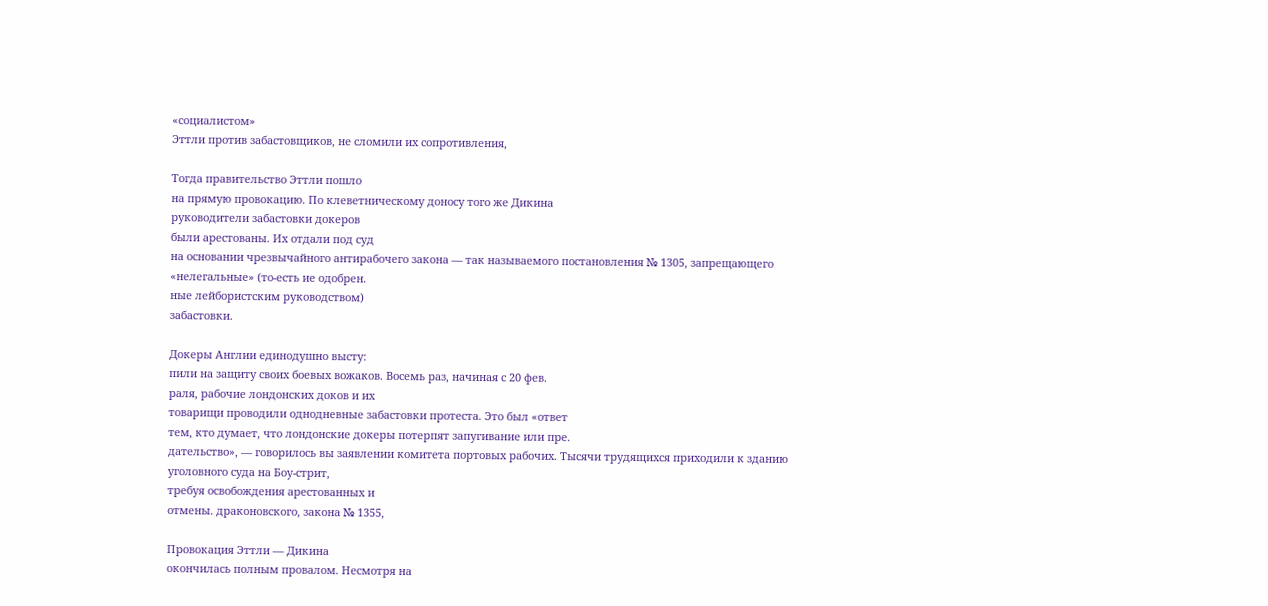«социалистом»
Эттли против забастовщиков, не сломили их сопротивления,

Тогда правительство Эттли пошло
на прямую провокацию. По клеветническому доносу того же Дикина
руководители забастовки докеров
были арестованы. Их отдали под суд
на основании чрезвычайного антирабочего закона — так называемого постановления № 1305, запрещающего
«нелегальные» (то-есть ие одобрен.
ные лейбористским руководством)
забастовки.

Докеры Англии единодушно высту:
пили на защиту своих боевых вожаков. Восемь раз, начиная с 20 фев.
раля, рабочие лондонских доков и их
товарищи проводили однодневные забастовки протеста. Это был «ответ
тем, кто думает, что лондонские докеры потерпят запугивание или пре.
дательство», — говорилось вы заявлении комитета портовых рабочих. Тысячи трудящихся приходили к зданию уголовного суда на Боу-стрит,
требуя освобождения арестованных и
отмены. драконовского, закона № 1355,

Провокация Эттли — Дикина
окончилась полным провалом. Несмотря на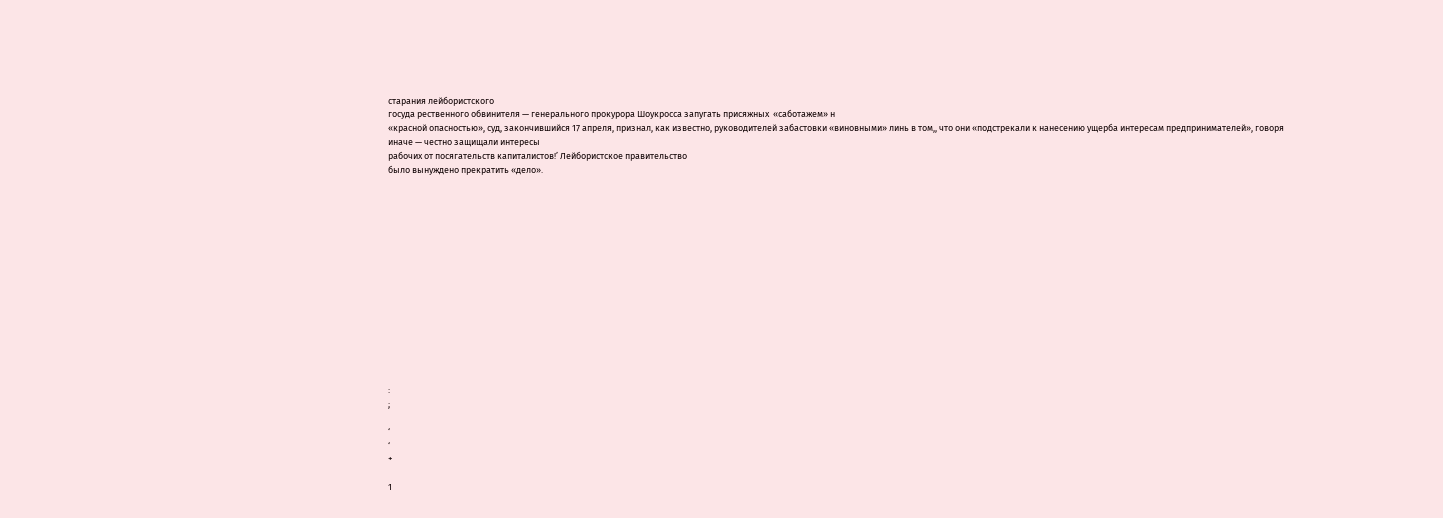старания лейбористского
госуда рественного обвинителя — генерального прокурора Шоукросса запугать присяжных  «саботажем» н
«красной опасностью», суд, закончившийся 17 апреля, признал, как известно, руководителей забастовки «виновными» линь в том,, что они «подстрекали к нанесению ущерба интересам предпринимателей», говоря
иначе — честно защищали интересы
рабочих от посягательств капиталистов!’ Лейбористское правительство
было вынуждено прекратить «дело».















:
;

‘
‘
+

1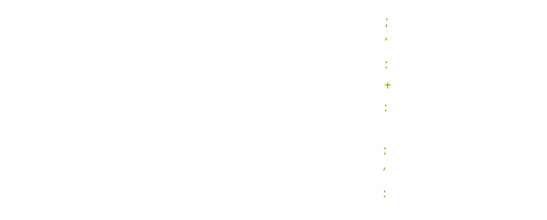;
‘
:
+
:

:
‘
: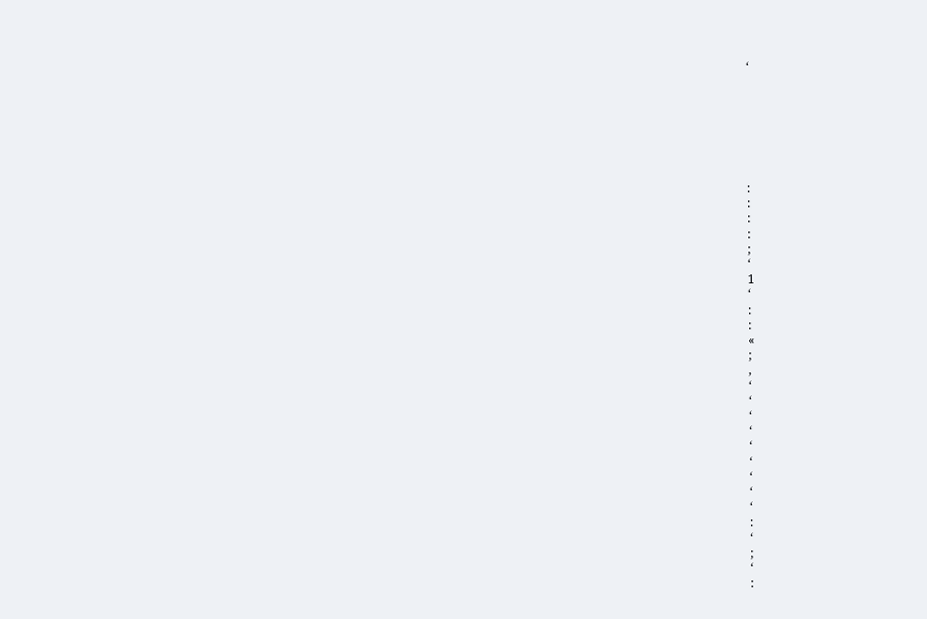‘







:
:
:
:
;
‘
1
‘
:
:
«
;
,
‘
‘
‘
‘
‘
‘
‘
‘
‘
:
‘
;
‘
: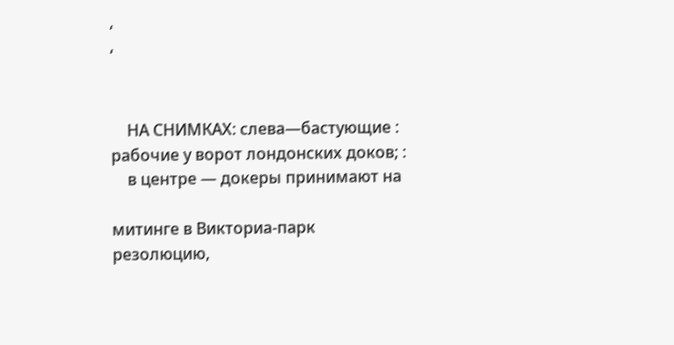‘
‘


    НА СНИМКАХ: слева—бастующие :
рабочие у ворот лондонских доков; :
    в центре — докеры принимают на

митинге в Викториа-парк
резолюцию,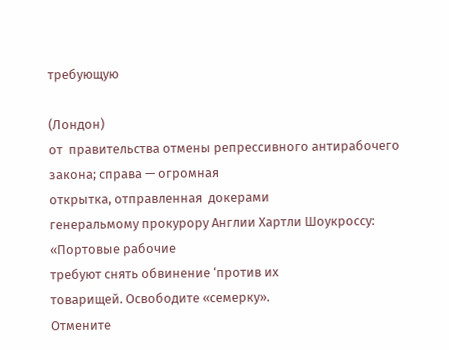требующую

(Лондон)
от  правительства отмены репрессивного антирабочего закона; справа — огромная
открытка, отправленная  докерами
генеральмому прокурору Англии Хартли Шоукроссу: «Портовые рабочие
требуют снять обвинение ‘против их
товарищей. Освободите «семерку».
Отмените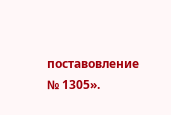поставовление № 1305».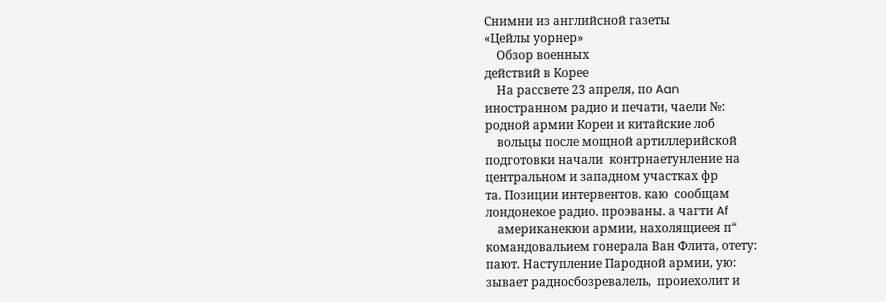Снимни из английсной газеты
«Цейлы уорнер»
    Обзор военных
действий в Корее
    На рассвете 23 апреля, по Aan
иностранном радио и печати, чаели №:
родной армии Кореи и китайские лоб
    вольцы после мощной артиллерийской
подготовки начали  контрнаетунление на
центральном и западном участках фр
та. Позиции интервентов. каю  сообщам
лондонекое радио. проэваны. а чагти Af
    американекюи армии, нахолящиеея п“
командовальием гонерала Ван Флита, отету:
пают. Наступление Пародной армии, ую:
зывает радносбозревалель,  проиехолит и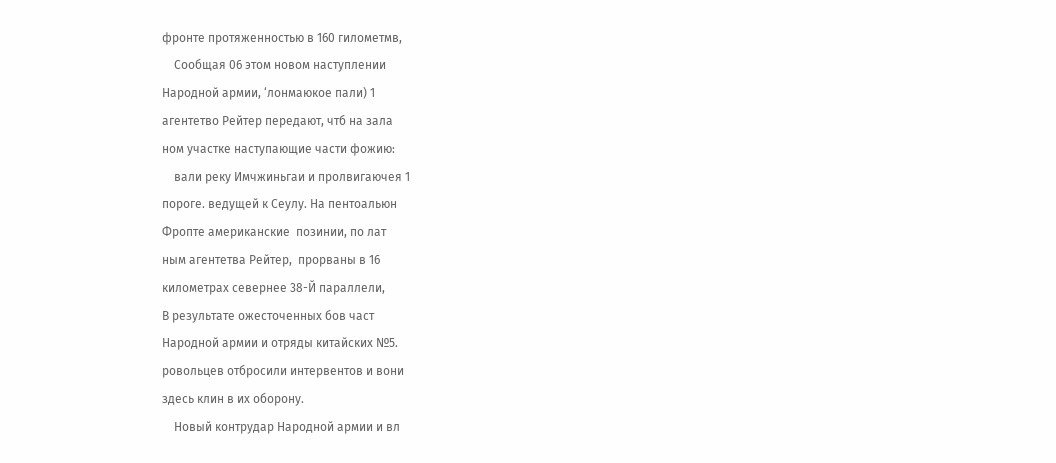фронте протяженностью в 160 гилометмв,
    Сообщая 06 этом новом наступлении
Народной армии, ‘лонмаюкое пали) 1
агентетво Рейтер передают, чтб на зала
ном участке наступающие части фожию:
    вали реку Имчжиньгаи и пролвигаючея 1
пороге. ведущей к Сеулу. На пентоальюн
Фропте американские  позинии, по лат
ным агентетва Рейтер,  прорваны в 16
километрах севернее 38-Й параллели,
В результате ожесточенных бов част
Народной армии и отряды китайских №5.
ровольцев отбросили интервентов и вони
здесь клин в их оборону.
    Новый контрудар Народной армии и вл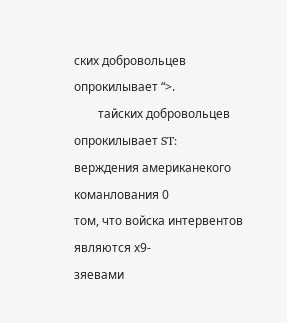ских добровольцев  опрокилывает “>.
        тайских добровольцев  опрокилывает ST:
верждения американекого команлования 0
том, что войска интервентов являются х9-
зяевами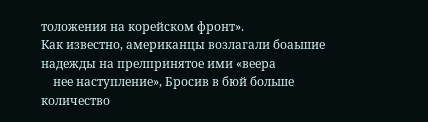толожения на корейском фронт».
Как известно, американцы возлагали боаьшие надежды на прелпринятое ими «веера
    нее наступление», Бросив в бюй больше
количество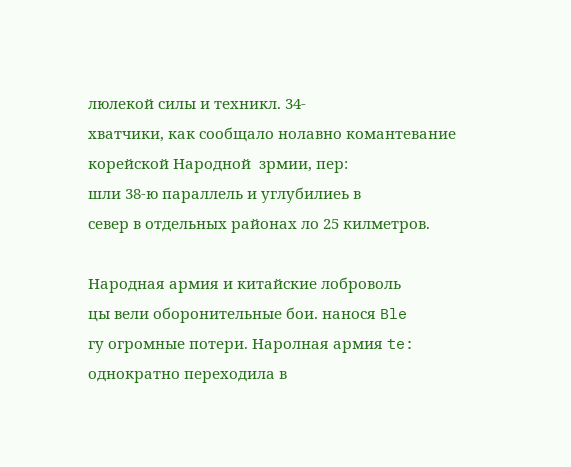люлекой силы и техникл. 34-
хватчики, как сообщало нолавно комантевание корейской Народной  зрмии, пер:
шли 38-ю параллель и углубилиеь в
север в отдельных районах ло 25 килметров.

Народная армия и китайские лоброволь
цы вели оборонительные бои. нанося Ble
гу огромные потери. Наролная армия te:
однократно переходила в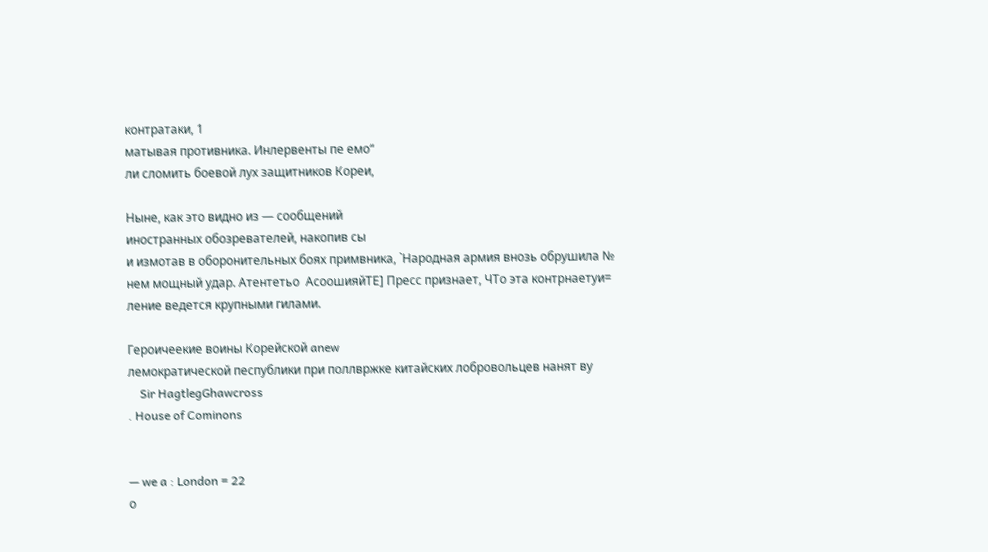контратаки, 1
матывая противника. Инлервенты пе емо“
ли сломить боевой лух защитников Кореи,

Ныне, как это видно из — сообщений
иностранных обозревателей, накопив сы
и измотав в оборонительных боях примвника, `Народная армия внозь обрушила №
нем мощный удар. Атентетьо  АсоошияйTE] Пресс признает, ЧТо эта контрнаетуи=
ление ведется крупными гилами.

Героичеекие воины Корейской anew
лемократической песпублики при поллвржке китайских лобровольцев нанят ву
    Sir HagtlegGhawcross
. House of Cominons


— we a : London = 22
о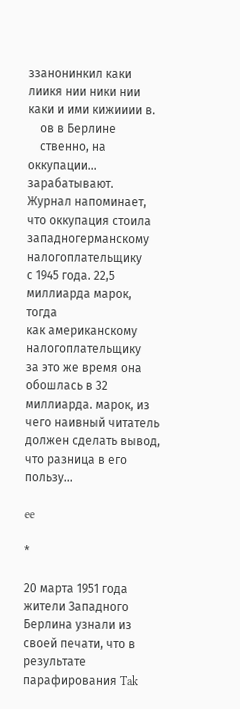ззанонинкил каки лиикя нии ники нии каки и ими кижииии в.
    ов в Берлине
    ственно, на оккупации... зарабатывают.
Журнал напоминает, что оккупация стоила западногерманскому налогоплательщику
с 1945 года. 22,5 миллиарда марок, тогда
как американскому  налогоплательщику
за это же время она обошлась в 32 миллиарда. марок, из чего наивный читатель должен сделать вывод, что разница в его
пользу...

ee

*

20 марта 1951 года жители Западного
Берлина узнали из своей печати, что в
результате парафирования Tak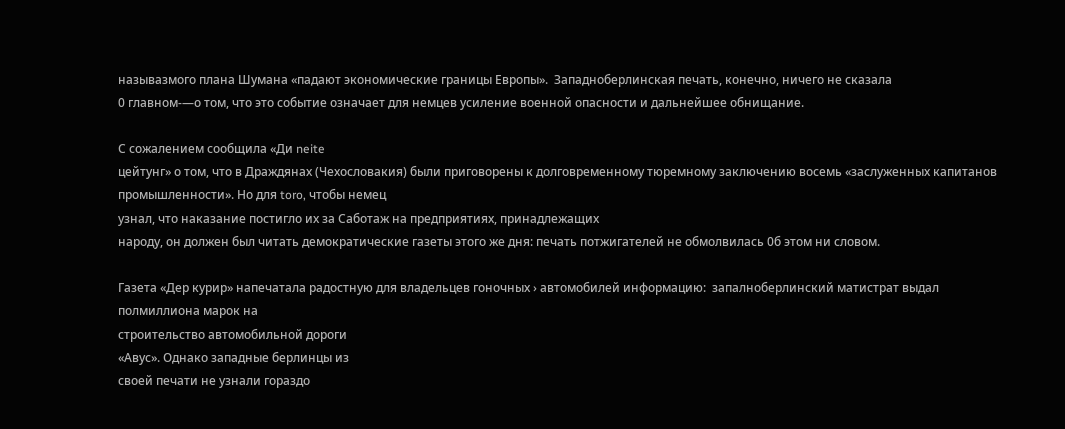называзмого плана Шумана «падают экономические границы Европы».  Западноберлинская печать, конечно, ничего не сказала
0 главном-—о том, что это событие означает для немцев усиление военной опасности и дальнейшее обнищание.

С сожалением сообщила «Ди neite
цейтунг» о том, что в Драждянах (Чехословакия) были приговорены к долговременному тюремному заключению восемь «заслуженных капитанов промышленности». Но для toro, чтобы немец
узнал, что наказание постигло их за Caботаж на предприятиях, принадлежащих
народу, он должен был читать демократические газеты этого же дня: печать потжигателей не обмолвилась 0б этом ни словом.

Газета «Дер курир» напечатала радостную для владельцев гоночных › автомобилей информацию:  запалноберлинский матистрат выдал полмиллиона марок на
строительство автомобильной дороги
«Авус». Однако западные берлинцы из
своей печати не узнали гораздо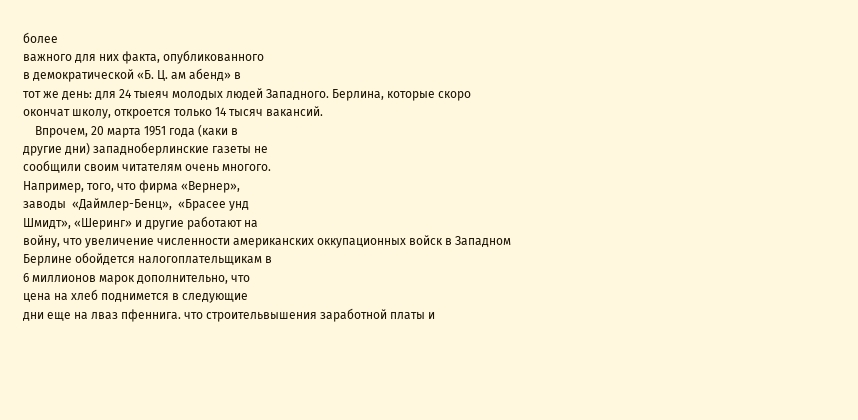более
важного для них факта, опубликованного
в демократической «Б. Ц. ам абенд» в
тот же день: для 24 тыеяч молодых людей Западного. Берлина, которые скоро
окончат школу, откроется только 14 тысяч вакансий.
    Впрочем, 20 марта 1951 года (каки в
другие дни) западноберлинские газеты не
сообщили своим читателям очень многого.
Например, того, что фирма «Вернер»,
заводы  «Даймлер-Бенц»,  «Брасее унд
Шмидт», «Шеринг» и другие работают на
войну, что увеличение численности американских оккупационных войск в Западном
Берлине обойдется налогоплательщикам в
6 миллионов марок дополнительно, что
цена на хлеб поднимется в следующие
дни еще на лваз пфеннига. что строительвышения заработной платы и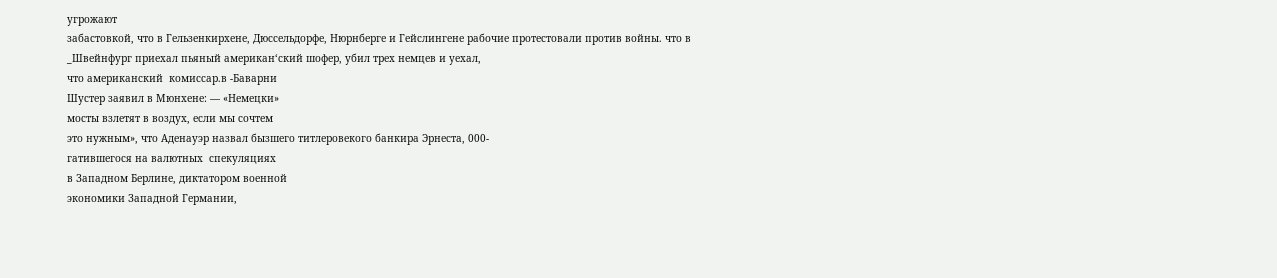угрожают
забастовкой, что в Гельзенкирхене, Дюссельдорфе, Нюрнберге и Гейслингене рабочие протестовали против войны. что в
_Швейнфург приехал пьяный американ‘ский шофер, убил трех немцев и уехал,
что американский  комиссар.в -Баварни
Шустер заявил в Мюнхене: — «Немецки»
мосты взлетят в воздух, если мы сочтем
это нужным», что Аденауэр назвал бызшего титлеровекого банкира Эрнеста, 000-
гатившегося на валютных  спекуляциях
в Западном Берлине, диктатором военной
экономики Западной Германии,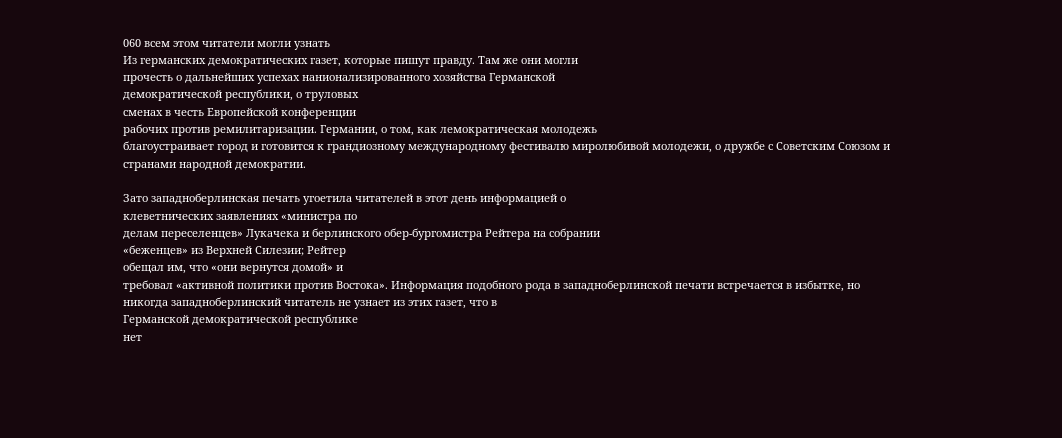060 всем этом читатели могли узнать
Из германских демократических газет, которые пишут правду. Там же они могли
прочесть о дальнейших успехах нанионализированного хозяйства Германской
демократической республики, о труловых
сменах в честь Европейской конференции
рабочих против ремилитаризации. Германии, о том, как лемократическая молодежь
благоустраивает город и готовится к грандиозному международному фестивалю миролюбивой молодежи, о дружбе с Советским Союзом и странами народной демократии.

Зато западноберлинская печать угоетила читателей в этот день информацией о
клеветнических заявлениях «министра по
делам переселенцев» Лукачека и берлинского обер-бургомистра Рейтера на собрании
«беженцев» из Верхней Силезии; Рейтер
обещал им, что «они вернутся домой» и
требовал «активной политики против Востока». Информация подобного рода в западноберлинской печати встречается в избытке, но никогда западноберлинский читатель не узнает из этих газет, что в
Германской демократической республике
нет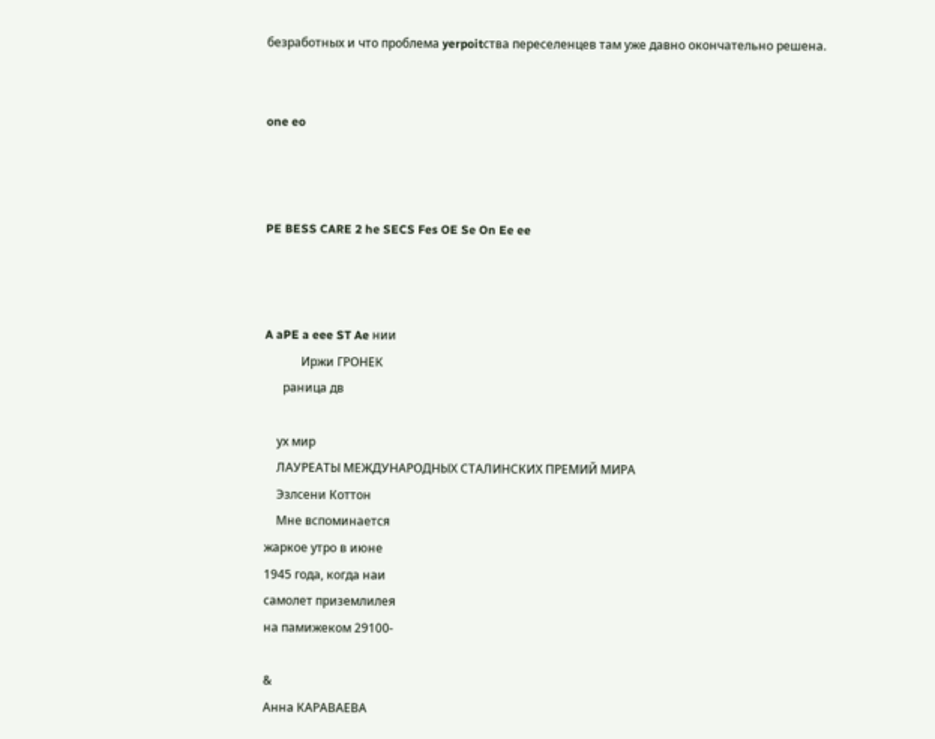безработных и что проблема yerpoitства переселенцев там уже давно окончательно решена.


one eo



PE BESS CARE 2 he SECS Fes OE Se On Ee ee



A aPE a eee ST Ae нии
            Иржи ГРОНЕК
      раница дв

    ух мир
    ЛАУРЕАТЫ МЕЖДУНАРОДНЫХ СТАЛИНСКИХ ПРЕМИЙ МИРА
    Эзлсени Коттон
    Мне вспоминается
жаркое утро в июне
1945 года, когда наи
самолет приземлилея
на памижеком 29100-

&
Анна КАРАВАЕВА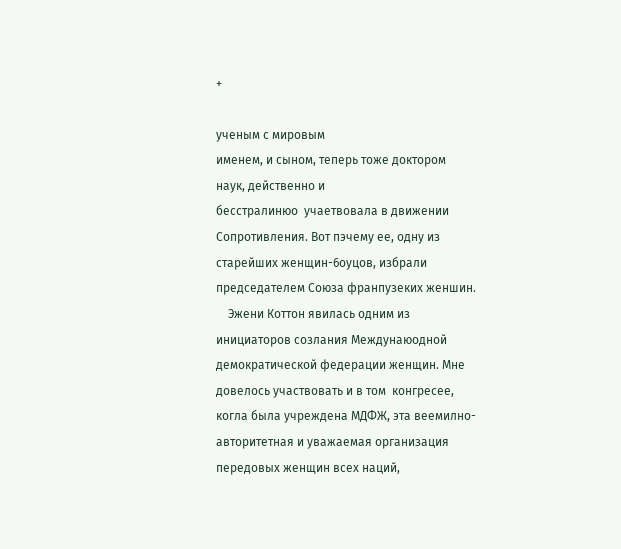+

ученым с мировым
именем, и сыном, теперь тоже доктором
наук, действенно и
бесстралинюо  учаетвовала в движении Сопротивления. Вот пэчему ее, одну из старейших женщин-6оуцов, избрали председателем Союза франпузеких женшин.
    Эжени Коттон явилась одним из инициаторов созлания Междунаюодной демократической федерации женщин. Мне довелось участвовать и в том  конгресее,
когла была учреждена МДФЖ, эта веемилно-авторитетная и уважаемая организация
передовых женщин всех наций,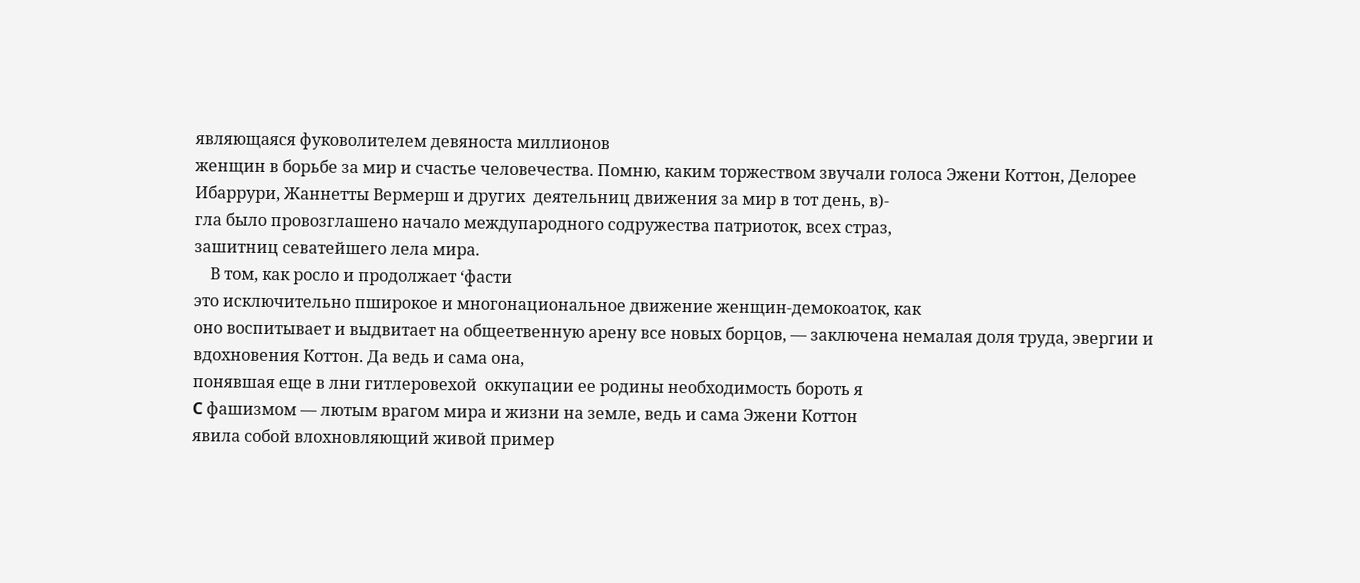являющаяся фуковолителем девяноста миллионов
женщин в борьбе за мир и счастье человечества. Помню, каким торжеством звучали голоса Эжени Коттон, Делорее Ибаррури, Жаннетты Вермерш и других  деятельниц движения за мир в тот день, в)-
гла было провозглашено начало междупародного содружества патриоток, всех страз,
зашитниц севатейшего лела мира.
    В том, как росло и продолжает ‘фасти
это исключительно пширокое и многонациональное движение женщин-демокоаток, как
оно воспитывает и выдвитает на общеетвенную арену все новых борцов, — заключена немалая доля труда, эвергии и
вдохновения Коттон. Да ведь и сама она,
понявшая еще в лни гитлеровехой  оккупации ее родины необходимость бороть я
C фашизмом — лютым врагом мира и жизни на земле, ведь и сама Эжени Коттон
явила собой влохновляющий живой пример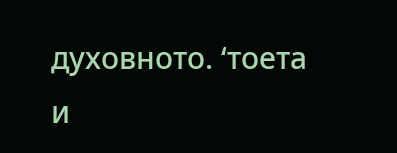духовното. ‘тоета и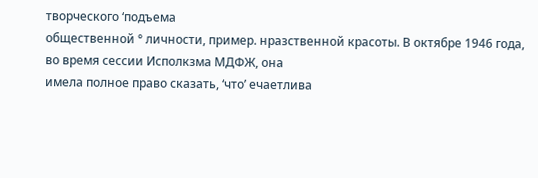творческого ‘подъема
общественной ° личности, пример. нразственной красоты. В октябре 1946 года,
во время сессии Исполкзма МДФЖ, она
имела полное право сказать, ‘что’ ечаетлива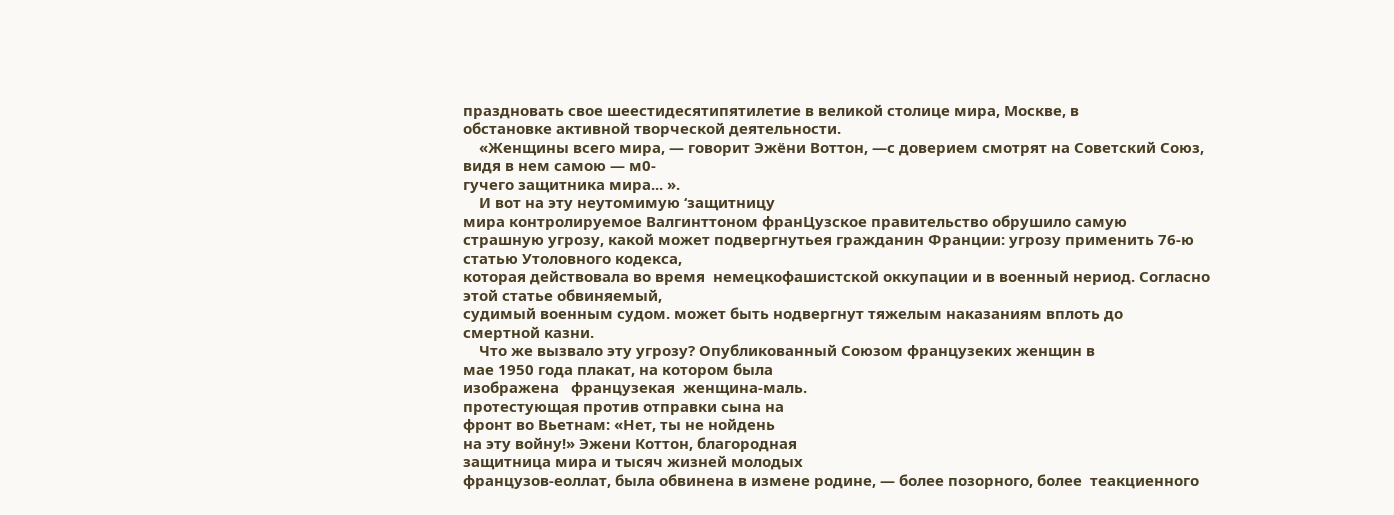праздновать свое шеестидесятипятилетие в великой столице мира, Москве, в
обстановке активной творческой деятельности.
    «Женщины всего мира, — говорит Эжёни Воттон, —с доверием смотрят на Советский Союз, видя в нем самою — м0-
гучего защитника мира... ».
    И вот на эту неутомимую ‘защитницу
мира контролируемое Валгинттоном франЦузское правительство обрушило самую
страшную угрозу, какой может подвергнутьея гражданин Франции: угрозу применить 76-ю статью Утоловного кодекса,
которая действовала во время  немецкофашистской оккупации и в военный нериод. Согласно этой статье обвиняемый,
судимый военным судом. может быть нодвергнут тяжелым наказаниям вплоть до
смертной казни.
    Что же вызвало эту угрозу? Опубликованный Союзом французеких женщин в
мае 1950 года плакат, на котором была
изображена   французекая  женщина-маль.
протестующая против отправки сына на
фронт во Вьетнам: «Нет, ты не нойдень
на эту войну!» Эжени Коттон, благородная
защитница мира и тысяч жизней молодых
французов-еоллат, была обвинена в измене родине, — более позорного, более  теакциенного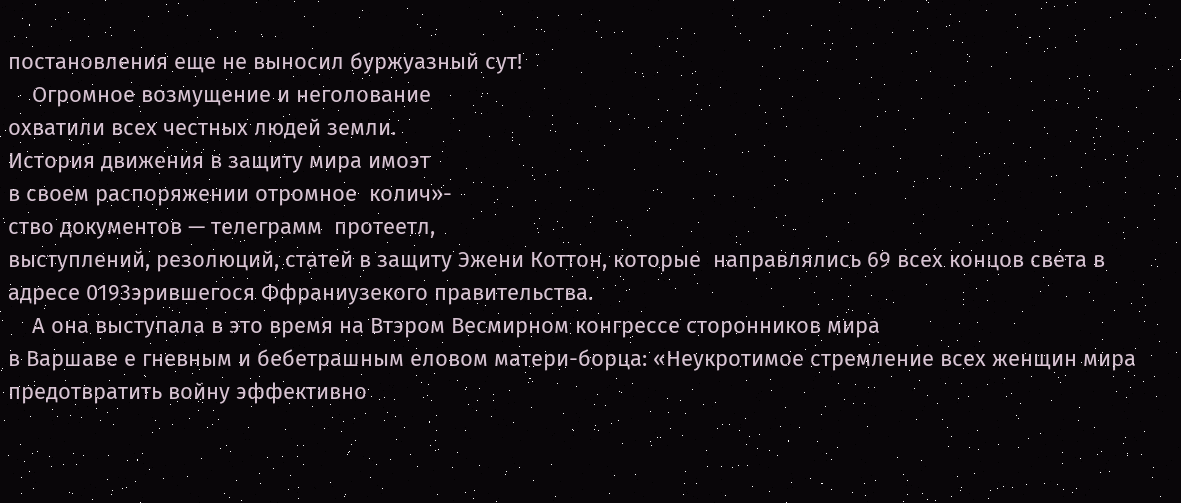постановления еще не выносил буржуазный сут!
    Огромное возмущение и неголование
охватили всех честных людей земли.
История движения в защиту мира имоэт
в своем распоряжении отромное  колич»-
ство документов — телеграмм  протеетл,
выступлений, резолюций, статей в защиту Эжени Коттон, которые  направлялись 69 всех концов света в адресе 0193эрившегося Ффраниузекого правительства.
    А она выступала в это время на Втэром Весмирном конгрессе сторонников мира
в Варшаве е гневным и бебетрашным еловом матери-борца: «Неукротимое стремление всех женщин мира предотвратить войну эффективно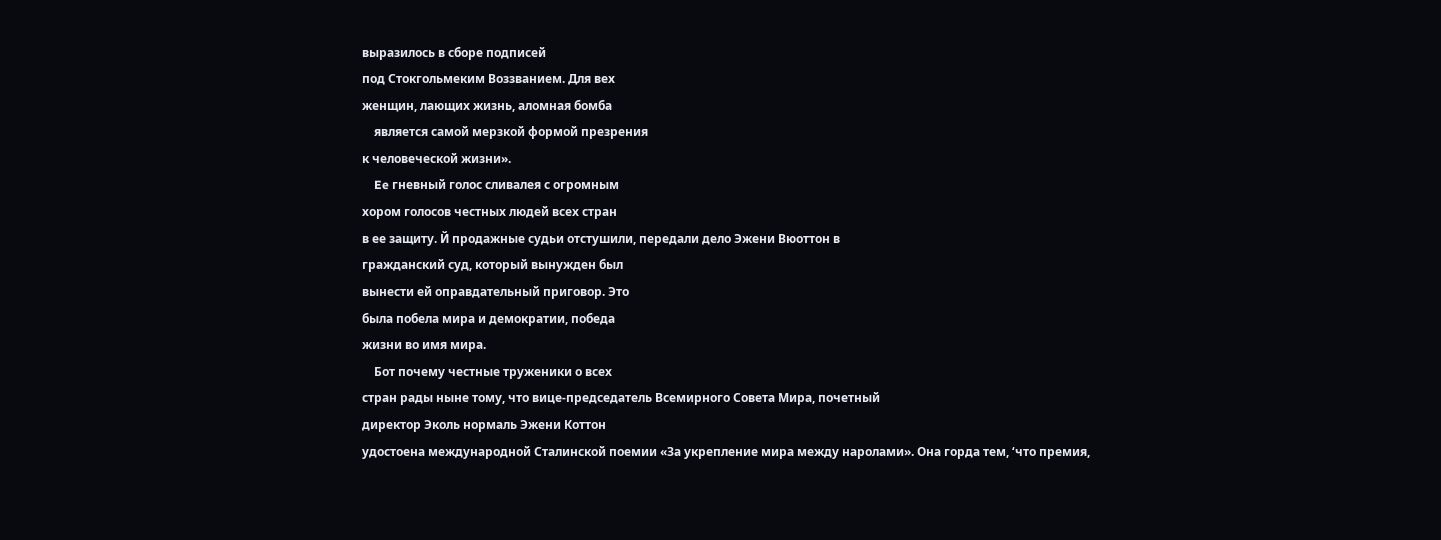выразилось в сборе подписей
под Стокгольмеким Воззванием. Для вех
женщин, лающих жизнь, аломная бомба
    является самой мерзкой формой презрения
к человеческой жизни».
    Ee гневный голос сливалея с огромным
хором голосов честных людей всех стран
в ее защиту. Й продажные судьи отстушили, передали дело Эжени Вюоттон в
гражданский суд, который вынужден был
вынести ей оправдательный приговор. Это
была побела мира и демократии, победа
жизни во имя мира.
    Бот почему честные труженики о всех
стран рады ныне тому, что вице-председатель Всемирного Совета Мира, почетный
директор Эколь нормаль Эжени Коттон
удостоена международной Сталинской поемии «За укрепление мира между наролами». Она горда тем, ‘что премия,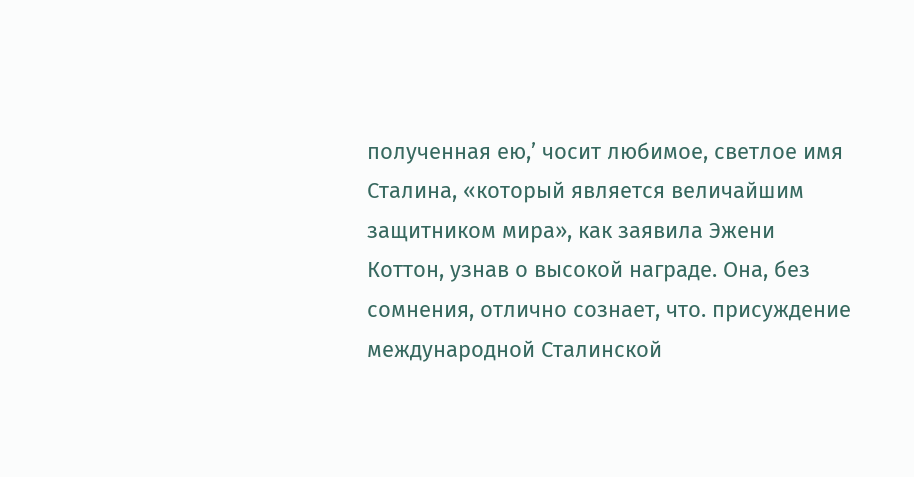полученная ею,’ чосит любимое, светлое имя
Сталина, «который является величайшим
защитником мира», как заявила Эжени
Коттон, узнав о высокой награде. Она, без
сомнения, отлично сознает, что. присуждение международной Сталинской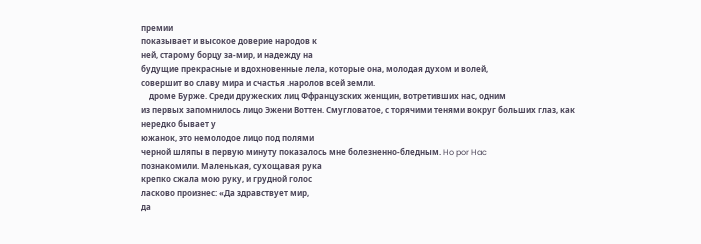премии
показывает и высокое доверие народов к
ней, старому борцу за-мир, и надежду на
будущие прекрасные и вдохновенные лела, которые она, молодая духом и волей,
совершит во славу мира и счастья .наролов всей земли.
    дроме Бурже. Среди дружеских лиц Ффранцузских женщин, вотретивших нас, одним
из первых запомнилось лицо Эжени Воттен. Смугловатое, с торячими тенями вокруг больших глаз, как нередко бывает у
южанок, это немолодое лицо под полями
черной шляпы в первую минуту показалось мне болезненно-бледным. Ho por Hac
познакомили. Маленькая, сухощавая рука
крепко сжала мою руку, и грудной голос
ласково произнес: «Да здравствует мир,
да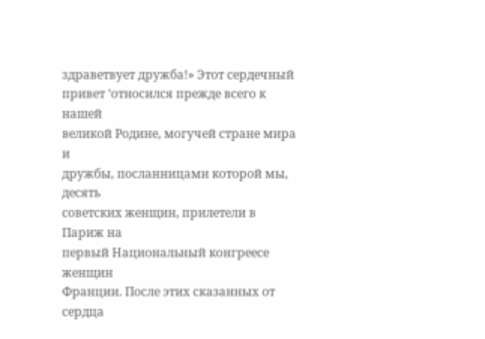здраветвует дружба!» Этот сердечный
привет ‘относился прежде всего к нашей
великой Родине, могучей стране мира и
дружбы, посланницами которой мы, десять
советских женщин, прилетели в Париж на
первый Национальный конгреесе женщин
Франции. После этих сказанных от сердца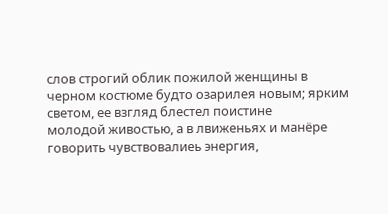слов строгий облик пожилой женщины в
черном костюме будто озарилея новым; ярким светом, ее взгляд блестел поистине
молодой живостью, а в лвиженьях и манёре говорить чувствовалиеь энергия,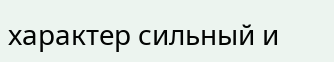характер сильный и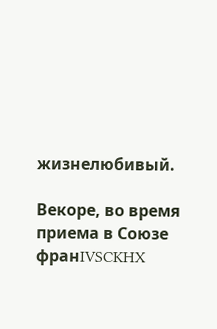жизнелюбивый.

Векоре, во время приема в Союзе франIVSCKHX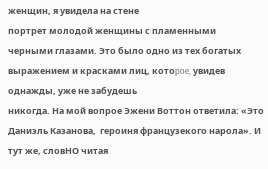женщин, я увидела на стене
портрет молодой женщины с пламенными
черными глазами. Это было одно из тех богатых выражением и красками лиц, котоpoe, увидев однажды, уже не забудешь
никогда. На мой вопрое Эжени Воттон ответила: «Это Даниэль Казанова,  героиня французекого нарола». И тут же, словHO читая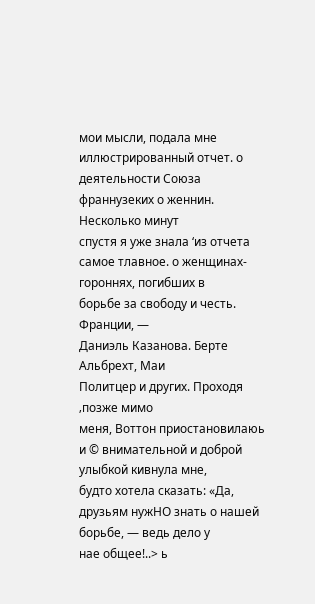мои мысли, подала мне иллюстрированный отчет. о деятельности Союза
франнузеких о женнин. Несколько минут
спустя я уже знала ‘из отчета самое тлавное. о женщинах-гороннях, погибших в
борьбе за свободу и честь. Франции, —
Даниэль Казанова. Берте Альбрехт, Маи
Политцер и других. Проходя ‚позже мимо
меня, Воттон приостановилаюь и © внимательной и доброй улыбкой кивнула мне,
будто хотела сказать: «Да, друзьям нужHO знать о нашей борьбе, — ведь дело у
нае общее!..> ь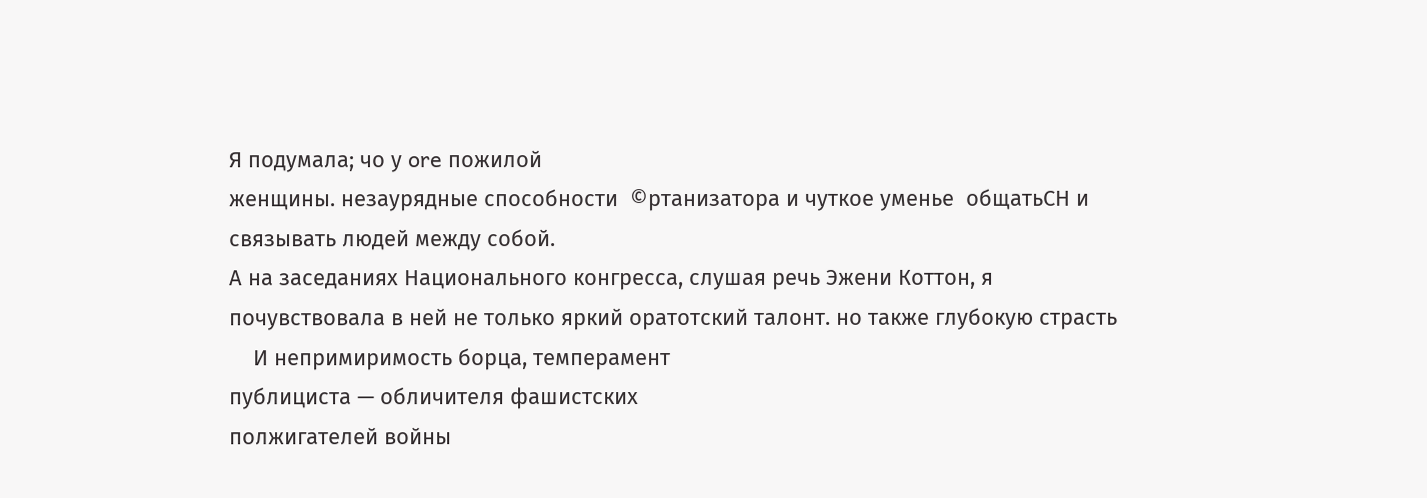Я подумала; чо у ore пожилой
женщины. незаурядные способности  ©ртанизатора и чуткое уменье  общатьCH и связывать людей между собой.
А на заседаниях Национального конгресса, слушая речь Эжени Коттон, я почувствовала в ней не только яркий оратотский талонт. но также глубокую страсть
    И непримиримость борца, темперамент
публициста — обличителя фашистских
полжигателей войны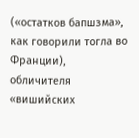(«остатков бапшзма», как говорили тогла во Франции),
обличителя «вишийских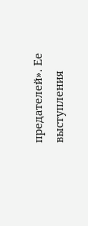предателей». Ее
выступления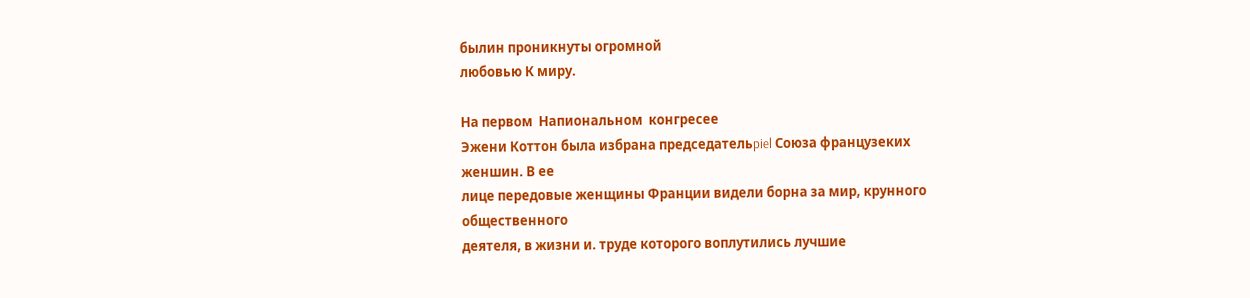былин проникнуты огромной
любовью К миру.

На первом  Напиональном  конгресее
Эжени Коттон была избрана председательpiel Союза французеких женшин. В ее
лице передовые женщины Франции видели борна за мир, крунного общественного
деятеля, в жизни и. труде которого воплутились лучшие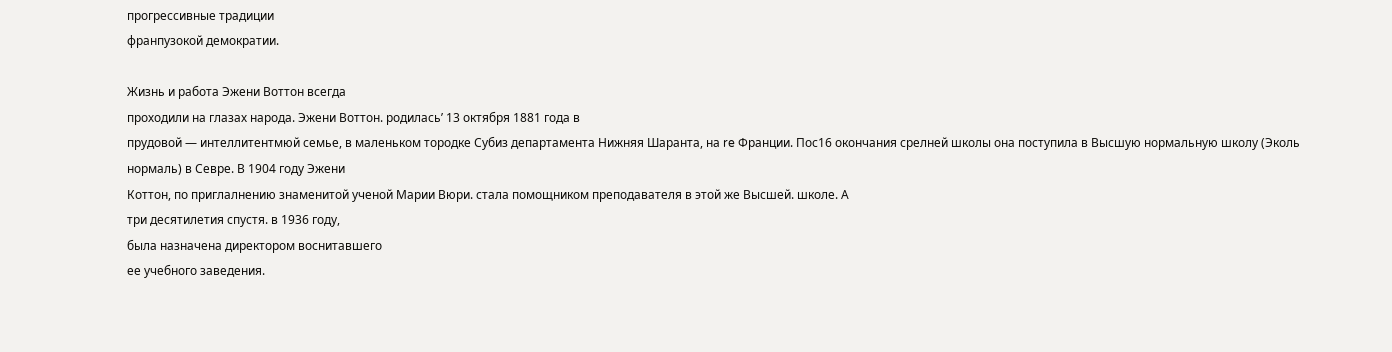прогрессивные традиции
франпузокой демократии.

Жизнь и работа Эжени Воттон всегда
проходили на глазах народа. Эжени Воттон. родилась’ 13 октября 1881 года в
прудовой — интеллитентмюй семье, в маленьком тородке Субиз департамента Нижняя Шаранта, на re Франции. Пос16 окончания срелней школы она поступила в Высшую нормальную школу (Эколь
нормаль) в Севре. В 1904 году Эжени
Коттон, по приглалнению знаменитой ученой Марии Вюри. стала помощником преподавателя в этой же Высшей. школе. А
три десятилетия спустя. в 1936 году,
была назначена директором воснитавшего
ее учебного заведения.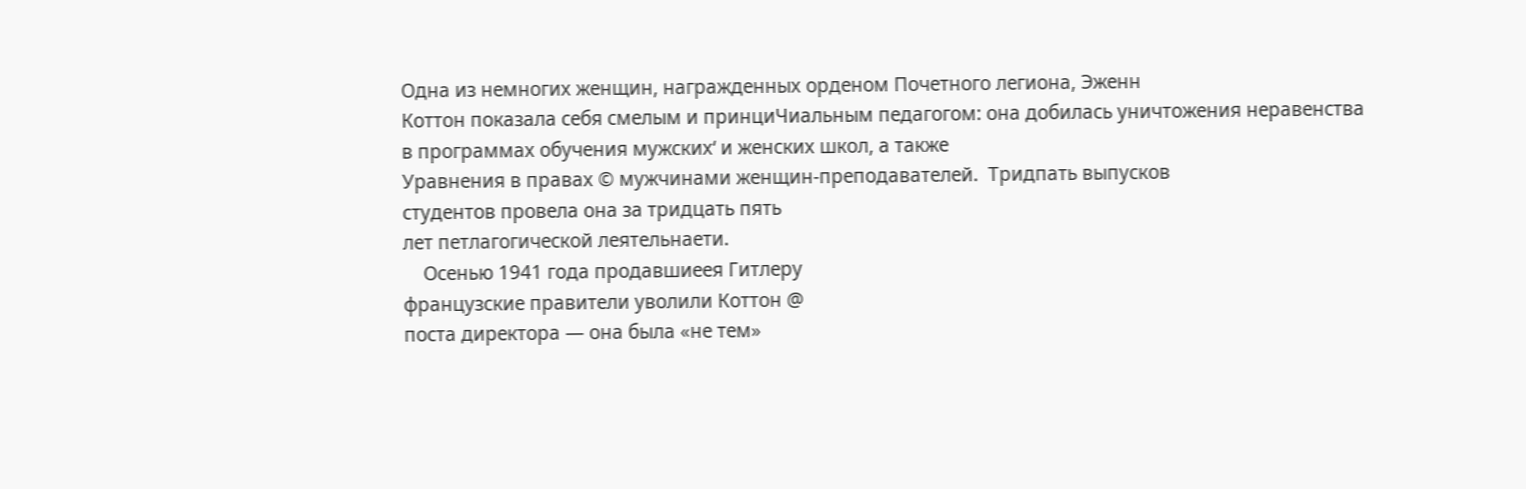Одна из немногих женщин, награжденных орденом Почетного легиона, Эженн
Коттон показала себя смелым и принциЧиальным педагогом: она добилась уничтожения неравенства в программах обучения мужских‘ и женских школ, а также
Уравнения в правах © мужчинами женщин-преподавателей.  Тридпать выпусков
студентов провела она за тридцать пять
лет петлагогической леятельнаети.
    Осенью 1941 года продавшиеея Гитлеру
французские правители уволили Коттон @
поста директора — она была «не тем»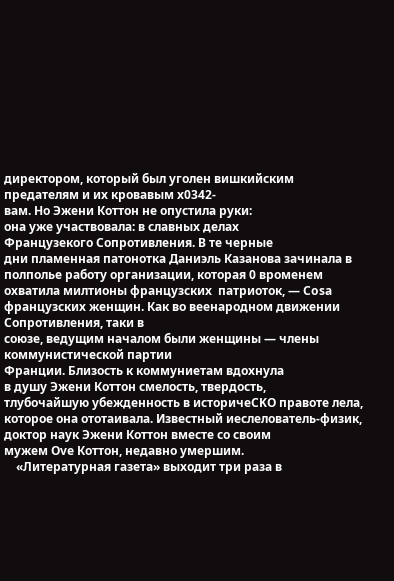директором, который был уголен вишкийским предателям и их кровавым x0342-
вам. Но Эжени Коттон не опустила руки:
она уже участвовала: в славных делах
Французекого Сопротивления. В те черные
дни пламенная патонотка Даниэль Казанова зачинала в полполье работу организации, которая 0 вроменем охватила милтионы французских  патриоток, — Cosa
французских женщин. Как во веенародном движении Сопротивления, таки в
союзе, ведущим началом были женщины — члены коммунистической партии
Франции. Близость к коммуниетам вдохнула
в душу Эжени Коттон смелость, твердость,
тлубочайшую убежденность в историчеCKO правоте лела, которое она ототаивала. Известный иеслелователь-физик, доктор наук Эжени Коттон вместе со своим
мужем Ove Коттон, недавно умершим.
    «Литературная газета» выходит три раза в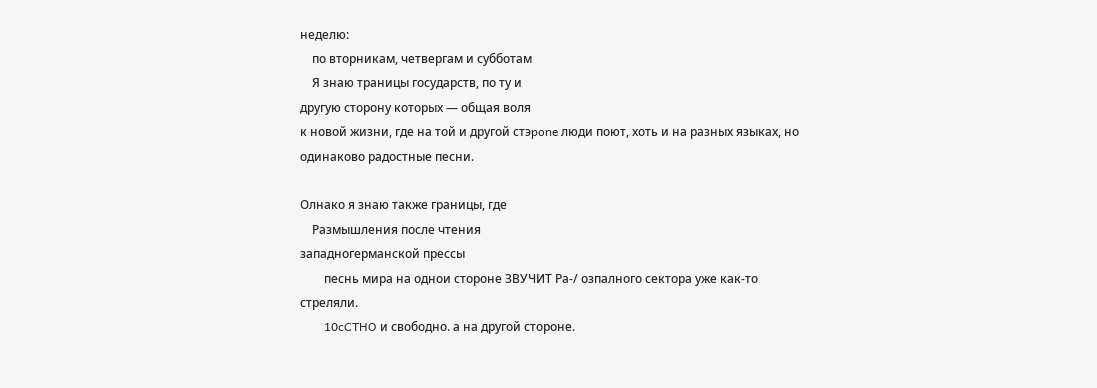неделю:
    по вторникам, четвергам и субботам
    Я знаю траницы государств, по ту и
другую сторону которых — общая воля
к новой жизни, где на той и другой стэpone люди поют, хоть и на разных языках, но одинаково радостные песни.

Олнако я знаю также границы, где
    Размышления после чтения
западногерманской прессы
        песнь мира на однои стороне ЗВУЧИТ Ра-/ озпалного сектора уже как-то стреляли.
        10cCTHO и свободно. а на другой стороне.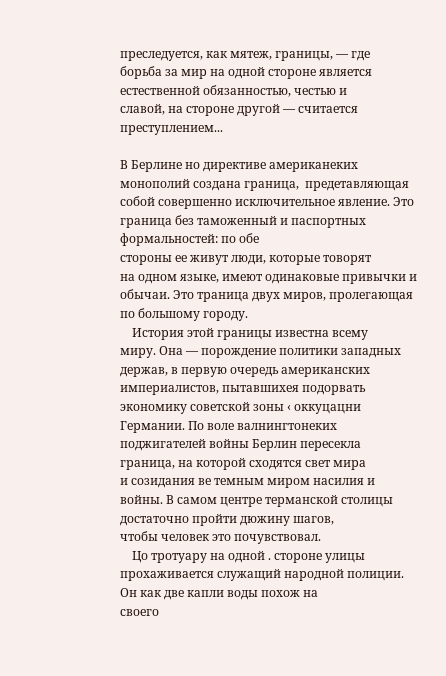преследуется, как мятеж, границы, — где
борьба за мир на одной стороне является
естественной обязанностью, честью и
славой, на стороне другой — считается
преступлением...

В Берлине но директиве американеких
монополий создана граница,  предетавляющая собой совершенно исключительное явление. Это граница без таможенный и паспортных формальностей: по обе
стороны ее живут люди, которые товорят
на одном языке, имеют одинаковые привычки и обычаи. Это траница двух миров, пролегающая по большому городу.
    История этой границы известна всему
миру. Она — порождение политики западных держав, в первую очередь американских империалистов, пытавшихея подорвать экономику советской зоны ‹ оккуцацни Германии. По воле валнингтонеких
поджигателей войны Берлин пересекла
граница, на которой сходятся свет мира
и созидания ве темным миром насилия и
войны. В самом центре терманской столицы достаточно пройти дюжину шагов,
чтобы человек это почувствовал.
    Цо тротуару на одной . стороне улицы
прохаживается служащий народной полиции. Он как две капли воды похож на
своего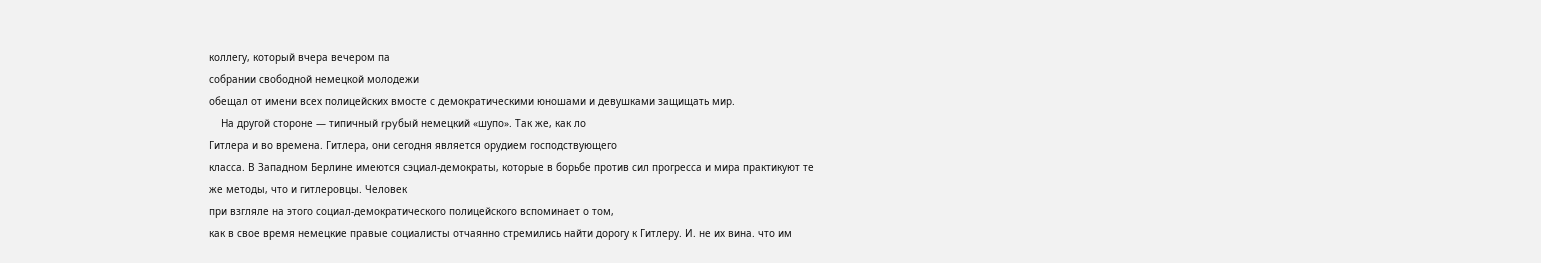коллегу, который вчера вечером па
собрании свободной немецкой молодежи
обещал от имени всех полицейских вмосте с демократическими юношами и девушками защищать мир.
    На другой стороне — типичный rpyбый немецкий «шупо». Так же, как ло
Гитлера и во времена. Гитлера, они ceгодня является орудием господствующего
класса. В Западном Берлине имеются сэциал-демократы, которые в борьбе против сил прогресса и мира практикуют те
же методы, что и гитлеровцы. Человек
при взгляле на этого социал-демократического полицейского вспоминает о том,
как в свое время немецкие правые социалисты отчаянно стремились найти дорогу к Гитлеру. И. не их вина. что им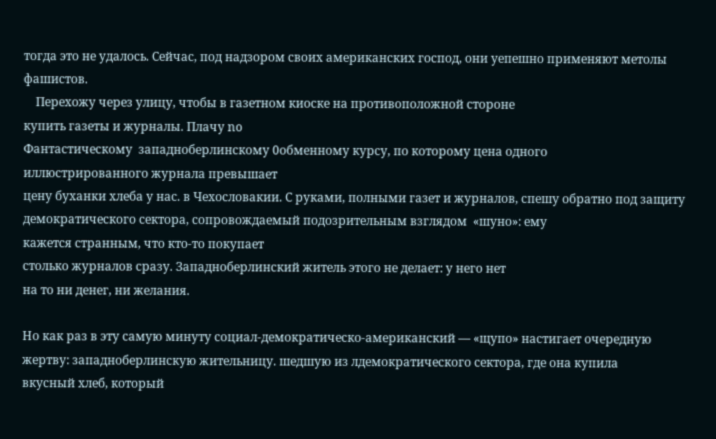тогда это не удалось. Сейчас, под надзором своих американских господ, они уепешно применяют метолы фашистов.
    Перехожу через улицу, чтобы в газетном киоске на противоположной стороне
купить газеты и журналы. Плачу no
Фантастическому  западноберлинскому 0обменному курсу, по которому цена одного
иллюстрированного журнала превышает
цену буханки хлеба у нас. в Чехословакии. С руками, полными газет и журналов, спешу обратно под защиту демократического сектора, сопровождаемый подозрительным взглядом  «шуно»: ему
кажется странным, что кто-то покупает
столько журналов сразу. Западноберлинский житель этого не делает: у него нет
на то ни денег, ни желания.

Но как раз в эту самую минуту социал-демократическо-американский — «щупо» настигает очередную жертву: западноберлинскую жительницу. шедшую из лдемократического сектора, где она купила
вкусный хлеб, который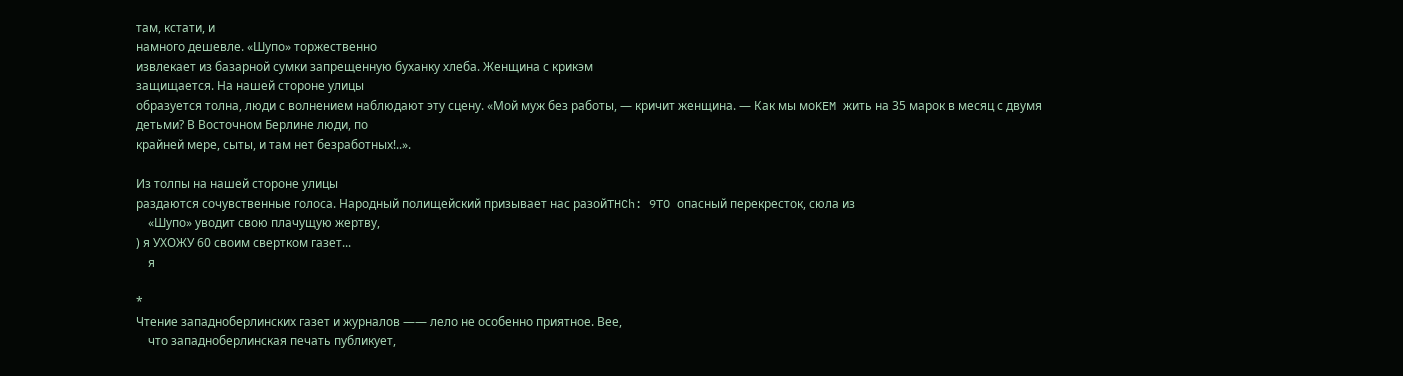там, кстати, и
намного дешевле. «Шупо» торжественно
извлекает из базарной сумки запрещенную буханку хлеба. Женщина с крикэм
защищается. На нашей стороне улицы
образуется толна, люди с волнением наблюдают эту сцену. «Мой муж без работы, — кричит женщина. — Как мы моKEM жить на 35 марок в месяц с двумя
детьми? В Восточном Берлине люди, по
крайней мере, сыты, и там нет безработных!..».

Из толпы на нашей стороне улицы
раздаются сочувственные голоса. Народный полищейский призывает нас разойTHCh: 9TO опасный перекресток, сюла из
    «Шупо» уводит свою плачущую жертву,
) я УХОЖУ 60 своим свертком газет...
    я

*
Чтение западноберлинских газет и журналов —— лело не особенно приятное. Вее,
    что западноберлинская печать публикует,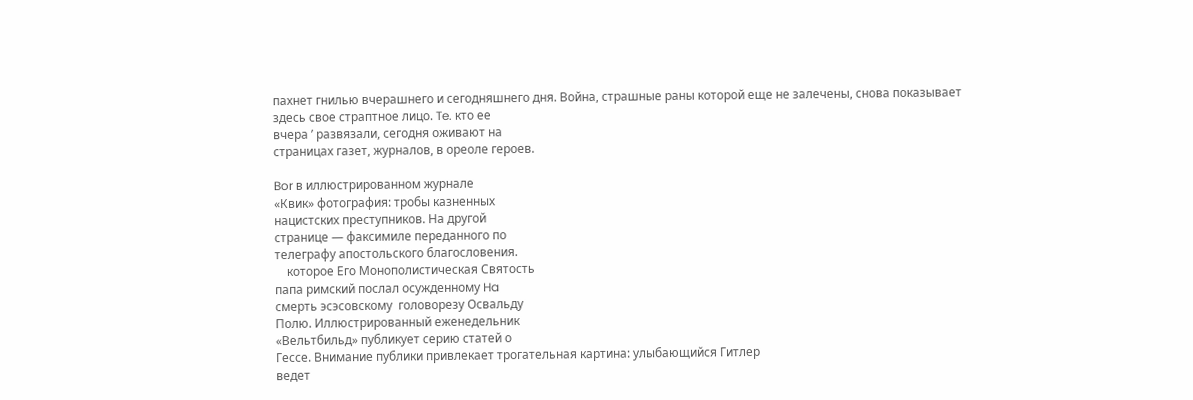пахнет гнилью вчерашнего и сегодняшнего дня. Война, страшные раны которой еще не залечены, снова показывает
здесь свое страптное лицо. Te. кто ее
вчера ’ развязали, сегодня оживают на
страницах газет, журналов, в ореоле героев.

Bor в иллюстрированном журнале
«Квик» фотография: тробы казненных
нацистских преступников. На другой
странице — факсимиле переданного по
телеграфу апостольского благословения.
    которое Его Монополистическая Святость
папа римский послал осужденному Ha
смерть эсэсовскому  головорезу Освальду
Полю. Иллюстрированный еженедельник
«Вельтбильд» публикует серию статей о
Гессе. Внимание публики привлекает трогательная картина: улыбающийся Гитлер
ведет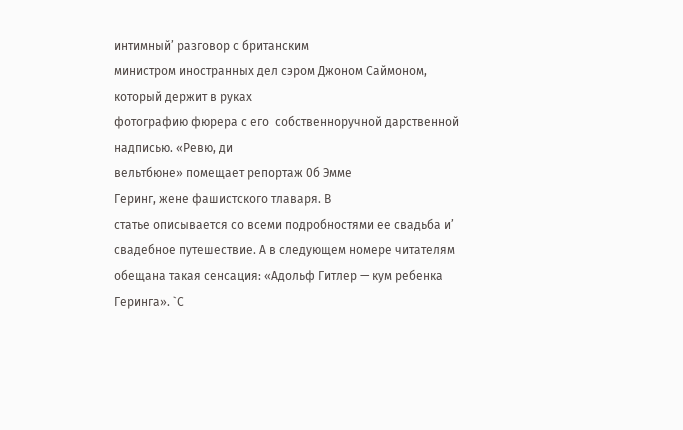интимный’ разговор с британским
министром иностранных дел сэром Джоном Саймоном, который держит в руках
фотографию фюрера с его  собственноручной дарственной надписью. «Ревю, ди
вельтбюне» помещает репортаж 0б Эмме
Геринг, жене фашистского тлаваря. В
статье описывается со всеми подробностями ее свадьба и’ свадебное путешествие. А в следующем номере читателям
обещана такая сенсация: «Адольф Гитлер — кум ребенка Геринга». `С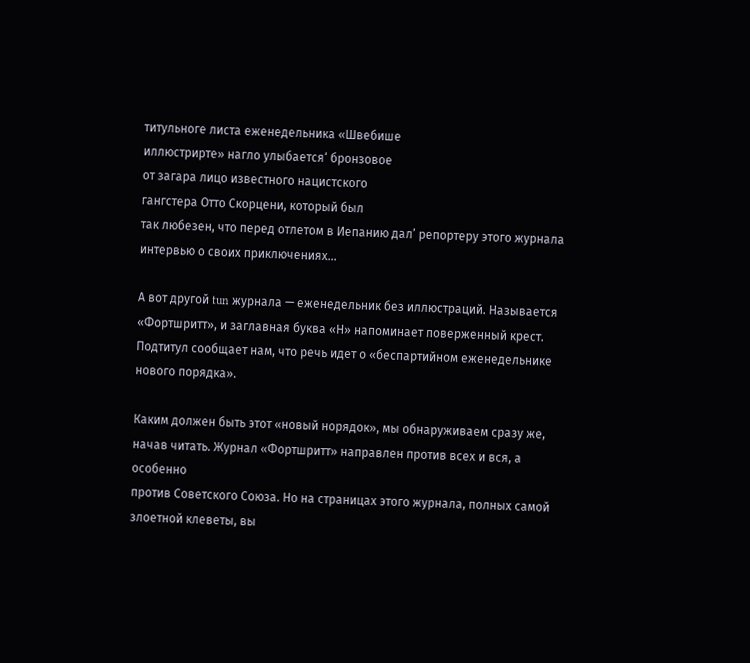титульноге листа еженедельника «Швебише
иллюстрирте» нагло улыбается‘ бронзовое
от загара лицо известного нацистского
гангстера Отто Скорцени, который был
так любезен, что перед отлетом в Иепанию дал’ репортеру этого журнала интервью о своих приключениях...

А вот другой tun журнала — еженедельник без иллюстраций. Называется
«Фортшритт», и заглавная буква «Н» напоминает поверженный крест. Подтитул сообщает нам, что речь идет о «беспартийном еженедельнике нового порядка».

Каким должен быть этот «новый норядок», мы обнаруживаем сразу же, начав читать. Журнал «Фортшритт» направлен против всех и вся, а особенно
против Советского Союза. Но на страницах этого журнала, полных самой злоетной клеветы, вы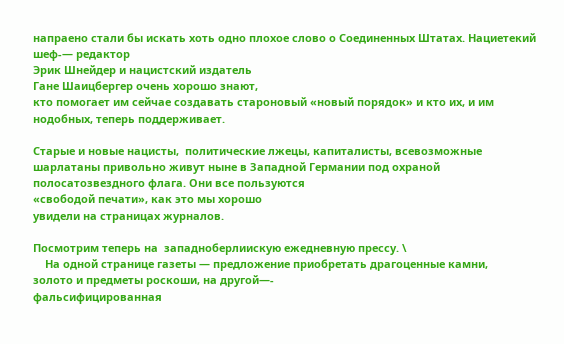напраено стали бы искать хоть одно плохое слово о Соединенных Штатах. Нациетекий шеф-— редактор
Эрик Шнейдер и нацистский издатель
Гане Шаицбергер очень хорошо знают,
кто помогает им сейчае создавать староновый «новый порядок» и кто их, и им нодобных, теперь поддерживает.

Старые и новые нацисты,  политические лжецы, капиталисты, всевозможные
шарлатаны привольно живут ныне в Западной Германии под охраной полосатозвездного флага. Они все пользуются
«свободой печати», как это мы хорошо
увидели на страницах журналов.

Посмотрим теперь на  западноберлиискую ежедневную прессу. \
    На одной странице газеты — предложение приобретать драгоценные камни,
золото и предметы роскоши, на другой—-
фальсифицированная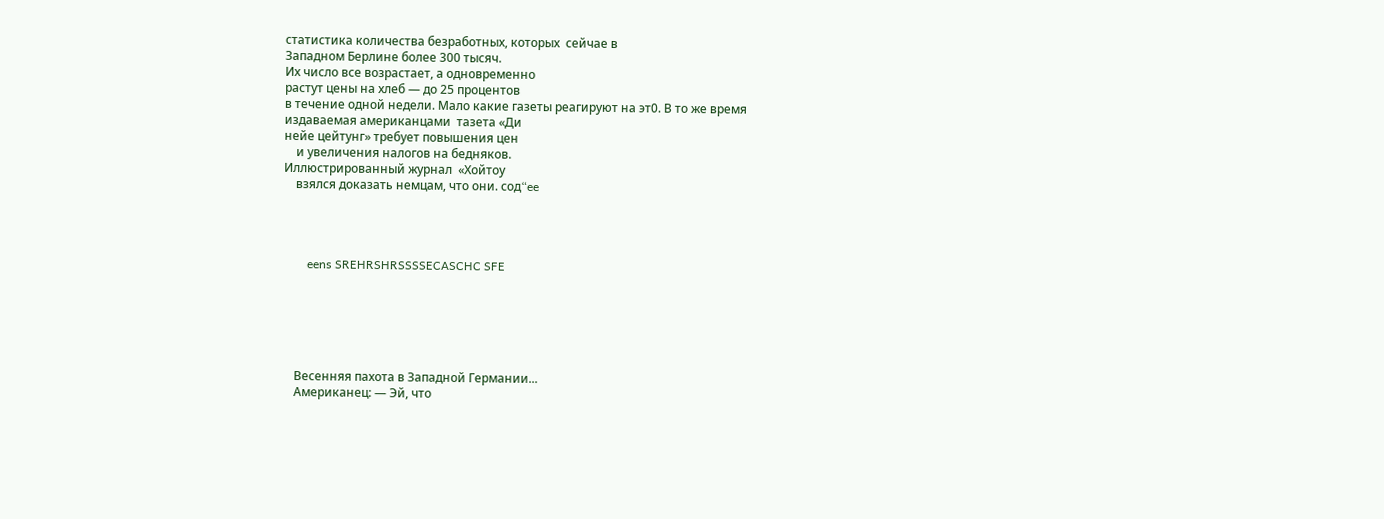статистика количества безработных, которых  сейчае в
Западном Берлине более 300 тысяч.
Их число все возрастает, а одновременно
растут цены на хлеб — до 25 процентов
в течение одной недели. Мало какие газеты реагируют на эт0. В то же время
издаваемая американцами  тазета «Ди
нейе цейтунг» требует повышения цен
    и увеличения налогов на бедняков.
Иллюстрированный журнал  «Хойтоу
    взялся доказать немцам, что они. сод“ee




        eens SREHRSHRSSSSECASCHC SFE






    Весенняя пахота в Западной Германии...
    Американец: — Эй, что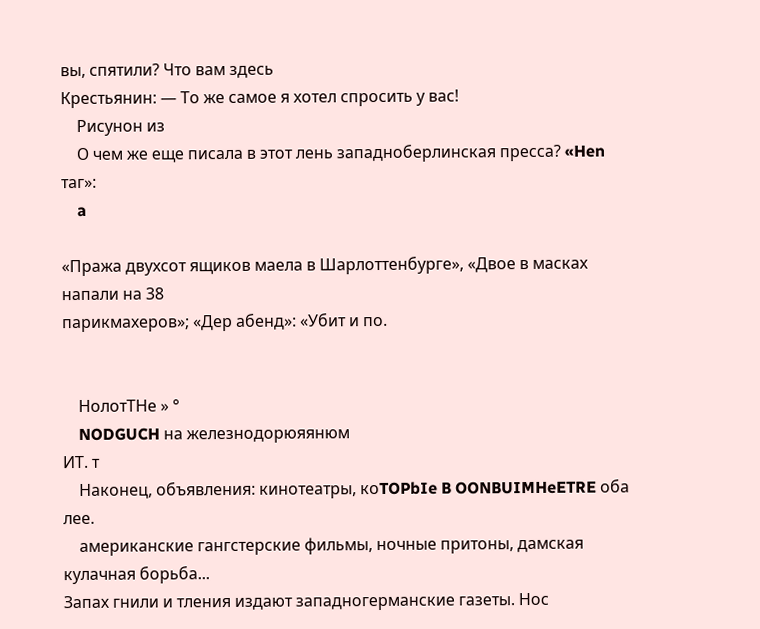вы, спятили? Что вам здесь
Крестьянин: — То же самое я хотел спросить у вас!
    Рисунон из
    О чем же еще писала в этот лень западноберлинская пресса? «Hen таг»:
    a

«Пража двухсот ящиков маела в Шарлоттенбурге», «Двое в масках напали на 38
парикмахеров»; «Дер абенд»: «Убит и по.


    НолотТНе » °
    NODGUCH на железнодорюяянюм
ИТ. т
    Наконец, объявления: кинотеатры, коTOPbIe B OONBUIMHeETRE оба лее.
    американские гангстерские фильмы, ночные притоны, дамская кулачная борьба...
Запах гнили и тления издают западногерманские газеты. Нос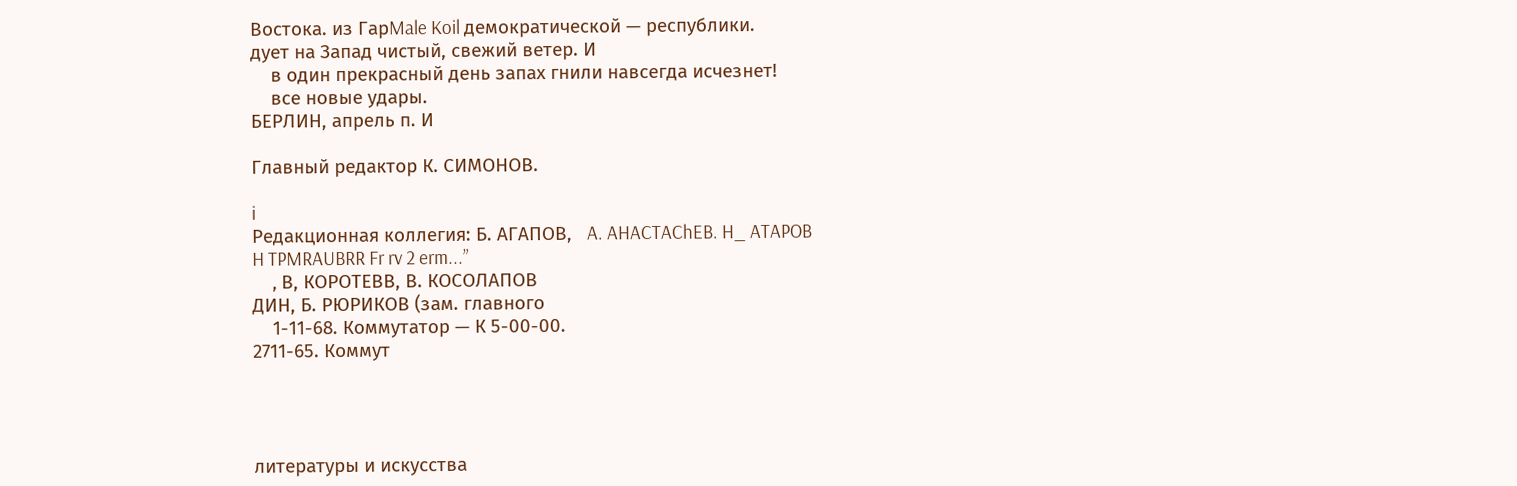Востока. из ГарMale Koil демократической — республики.
дует на Запад чистый, свежий ветер. И
    в один прекрасный день запах гнили навсегда исчезнет!
    все новые удары.
БЕРЛИН, апрель п. И

Главный редактор К. СИМОНОВ.

i
Редакционная коллегия: Б. АГАПОВ,   A. AHACTAChEB. H_ ATAPOB
H TPMRAUBRR Fr rv 2 erm...”
    ‚ В, КОРОТЕВВ, В. КОСОЛАПОВ
ДИН, Б. РЮРИКОВ (зам. главного
    1-11-68. Коммутатор — К 5-00-00.
2711-65. Коммут




литературы и искусства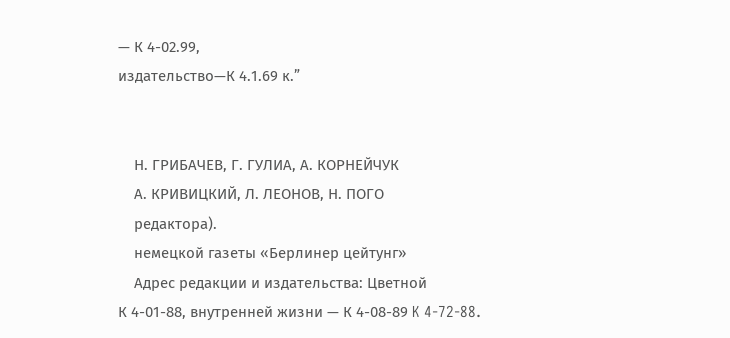— К 4-02.99,
издательство—К 4.1.69 к.”


    Н. ГРИБАЧЕВ, Г. ГУЛИА, А. КОРНЕЙЧУК
    А. КРИВИЦКИЙ, Л. ЛЕОНОВ, Н. ПОГО
    редактора).
    немецкой газеты «Берлинер цейтунг»
    Адрес редакции и издательства: Цветной
К 4-01-88, внутренней жизни — К 4-08-89 K 4-72-88.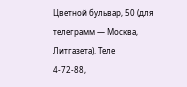Цветной бульвар, 50 (для телеграмм — Москва, Литгазета). Теле
4-72-88,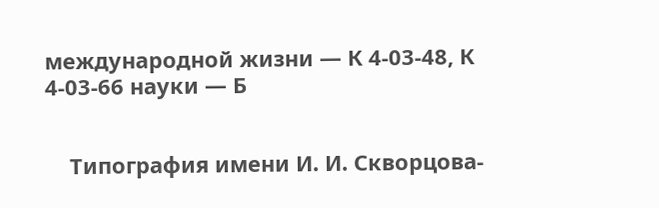международной жизни — К 4-03-48, К 4-03-66 науки — Б


    Типография имени И. И. Скворцова-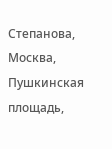Степанова, Москва, Пушкинская площадь,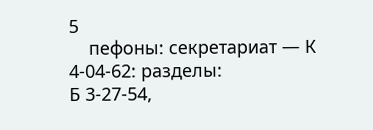5
    пефоны: секретариат — К 4-04-62: разделы:
Б 3-27-54,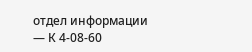отдел информации — К 4-08-60